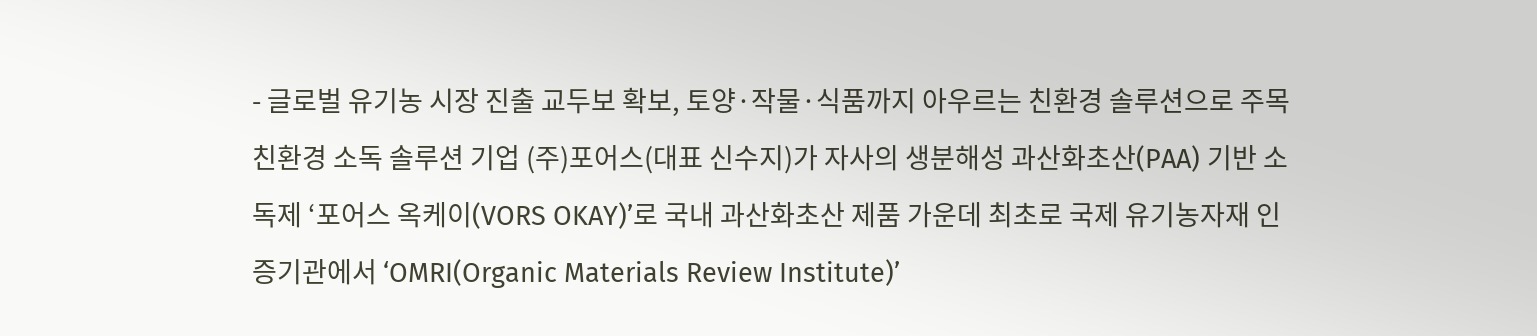- 글로벌 유기농 시장 진출 교두보 확보, 토양·작물·식품까지 아우르는 친환경 솔루션으로 주목
친환경 소독 솔루션 기업 (주)포어스(대표 신수지)가 자사의 생분해성 과산화초산(PAA) 기반 소독제 ‘포어스 옥케이(VORS OKAY)’로 국내 과산화초산 제품 가운데 최초로 국제 유기농자재 인증기관에서 ‘OMRI(Organic Materials Review Institute)’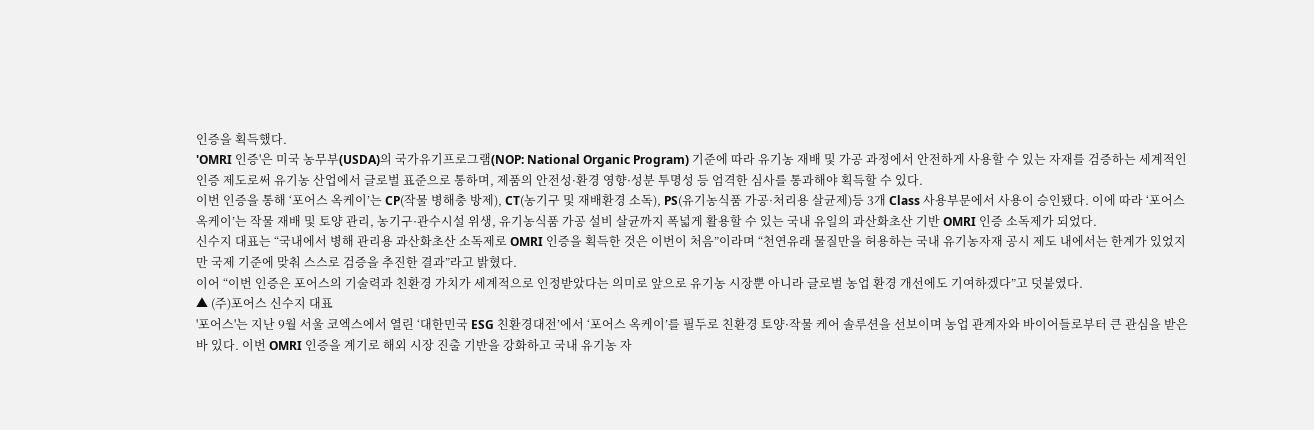인증을 획득했다.
'OMRI 인증'은 미국 농무부(USDA)의 국가유기프로그램(NOP: National Organic Program) 기준에 따라 유기농 재배 및 가공 과정에서 안전하게 사용할 수 있는 자재를 검증하는 세계적인 인증 제도로써 유기농 산업에서 글로벌 표준으로 통하며, 제품의 안전성·환경 영향·성분 투명성 등 엄격한 심사를 통과해야 획득할 수 있다.
이번 인증을 통해 ‘포어스 옥케이’는 CP(작물 병해충 방제), CT(농기구 및 재배환경 소독), PS(유기농식품 가공·처리용 살균제)등 3개 Class 사용부문에서 사용이 승인됐다. 이에 따라 ‘포어스 옥케이’는 작물 재배 및 토양 관리, 농기구·관수시설 위생, 유기농식품 가공 설비 살균까지 폭넓게 활용할 수 있는 국내 유일의 과산화초산 기반 OMRI 인증 소독제가 되었다.
신수지 대표는 “국내에서 병해 관리용 과산화초산 소독제로 OMRI 인증을 획득한 것은 이번이 처음”이라며 “천연유래 물질만을 허용하는 국내 유기농자재 공시 제도 내에서는 한계가 있었지만 국제 기준에 맞춰 스스로 검증을 추진한 결과”라고 밝혔다.
이어 “이번 인증은 포어스의 기술력과 친환경 가치가 세계적으로 인정받았다는 의미로 앞으로 유기농 시장뿐 아니라 글로벌 농업 환경 개선에도 기여하겠다”고 덧붙였다.
▲ (주)포어스 신수지 대표
'포어스'는 지난 9월 서울 코엑스에서 열린 ‘대한민국 ESG 친환경대전’에서 ‘포어스 옥케이’를 필두로 친환경 토양·작물 케어 솔루션을 선보이며 농업 관계자와 바이어들로부터 큰 관심을 받은 바 있다. 이번 OMRI 인증을 계기로 해외 시장 진출 기반을 강화하고 국내 유기농 자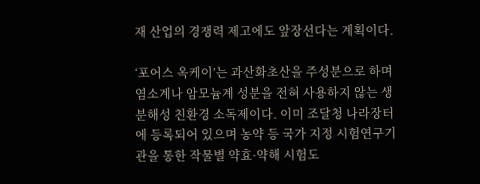재 산업의 경쟁력 제고에도 앞장선다는 계획이다.

‘포어스 옥케이’는 과산화초산을 주성분으로 하며 염소계나 암모늄계 성분을 전혀 사용하지 않는 생분해성 친환경 소독제이다. 이미 조달청 나라장터에 등록되어 있으며 농약 등 국가 지정 시험연구기관을 통한 작물별 약효·약해 시험도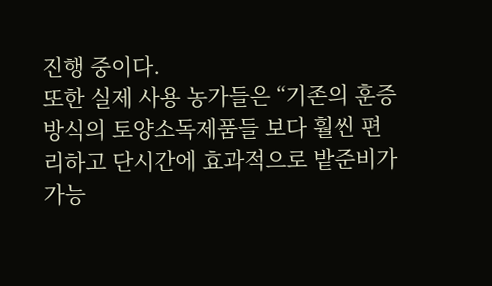진행 중이다.
또한 실제 사용 농가들은 “기존의 훈증 방식의 토양소독제품들 보다 훨씬 편리하고 단시간에 효과적으로 밭준비가 가능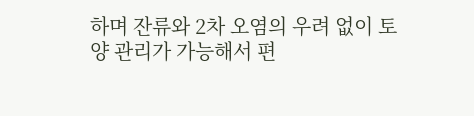하며 잔류와 2차 오염의 우려 없이 토양 관리가 가능해서 편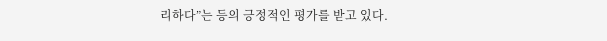리하다”는 등의 긍정적인 평가를 받고 있다.